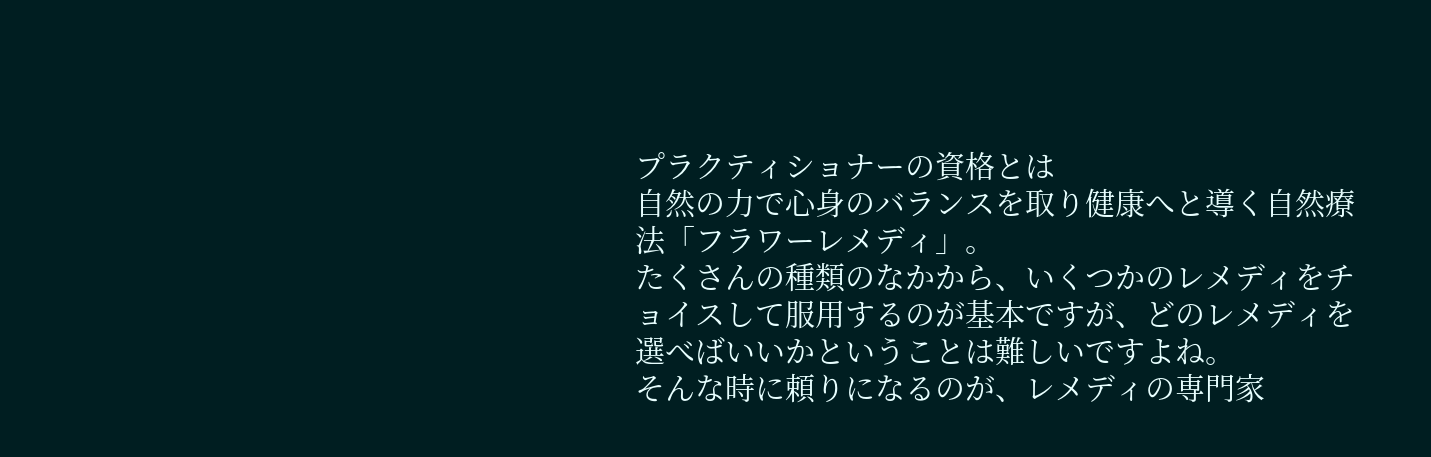プラクティショナーの資格とは
自然の力で心身のバランスを取り健康へと導く自然療法「フラワーレメディ」。
たくさんの種類のなかから、いくつかのレメディをチョイスして服用するのが基本ですが、どのレメディを選べばいいかということは難しいですよね。
そんな時に頼りになるのが、レメディの専門家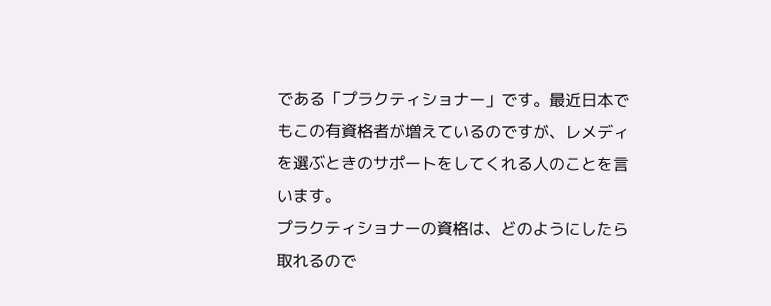である「プラクティショナー」です。最近日本でもこの有資格者が増えているのですが、レメディを選ぶときのサポートをしてくれる人のことを言います。
プラクティショナーの資格は、どのようにしたら取れるので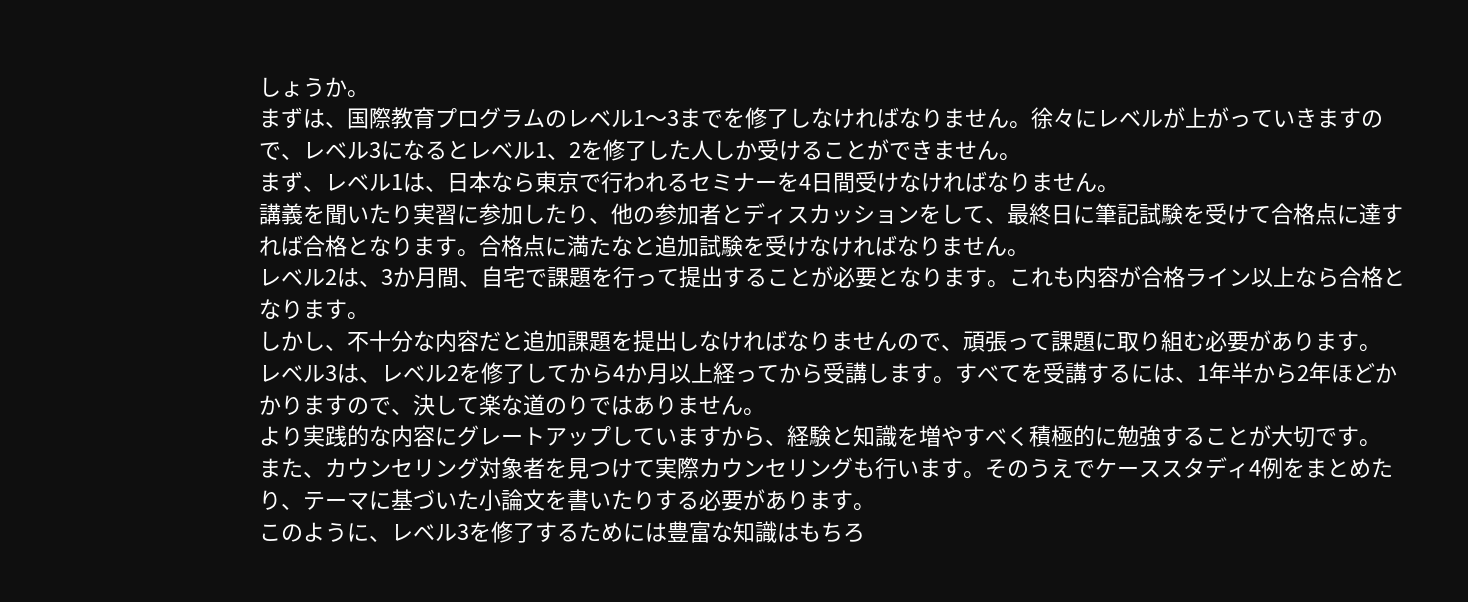しょうか。
まずは、国際教育プログラムのレベル1〜3までを修了しなければなりません。徐々にレベルが上がっていきますので、レベル3になるとレベル1、2を修了した人しか受けることができません。
まず、レベル1は、日本なら東京で行われるセミナーを4日間受けなければなりません。
講義を聞いたり実習に参加したり、他の参加者とディスカッションをして、最終日に筆記試験を受けて合格点に達すれば合格となります。合格点に満たなと追加試験を受けなければなりません。
レベル2は、3か月間、自宅で課題を行って提出することが必要となります。これも内容が合格ライン以上なら合格となります。
しかし、不十分な内容だと追加課題を提出しなければなりませんので、頑張って課題に取り組む必要があります。
レベル3は、レベル2を修了してから4か月以上経ってから受講します。すべてを受講するには、1年半から2年ほどかかりますので、決して楽な道のりではありません。
より実践的な内容にグレートアップしていますから、経験と知識を増やすべく積極的に勉強することが大切です。
また、カウンセリング対象者を見つけて実際カウンセリングも行います。そのうえでケーススタディ4例をまとめたり、テーマに基づいた小論文を書いたりする必要があります。
このように、レベル3を修了するためには豊富な知識はもちろ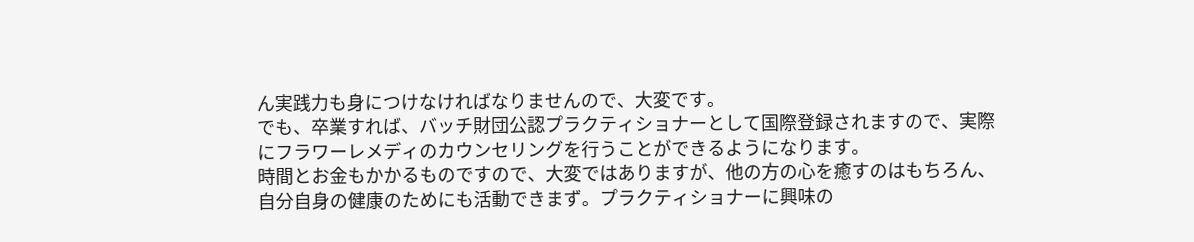ん実践力も身につけなければなりませんので、大変です。
でも、卒業すれば、バッチ財団公認プラクティショナーとして国際登録されますので、実際にフラワーレメディのカウンセリングを行うことができるようになります。
時間とお金もかかるものですので、大変ではありますが、他の方の心を癒すのはもちろん、自分自身の健康のためにも活動できまず。プラクティショナーに興味の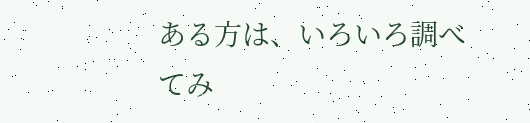ある方は、いろいろ調べてみ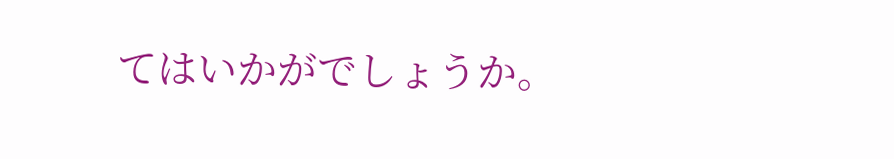てはいかがでしょうか。